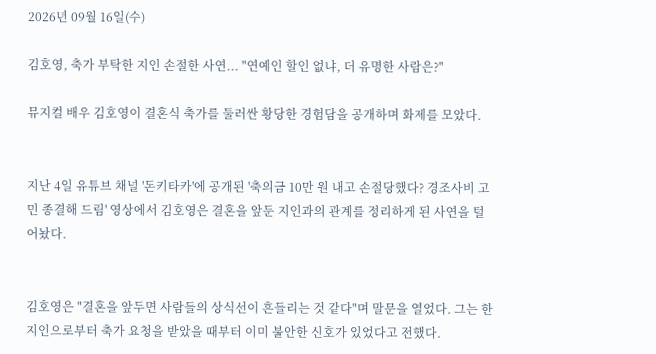2026년 09월 16일(수)

김호영, 축가 부탁한 지인 손절한 사연... "연예인 할인 없냐, 더 유명한 사람은?"

뮤지컬 배우 김호영이 결혼식 축가를 둘러싼 황당한 경험담을 공개하며 화제를 모았다.


지난 4일 유튜브 채널 '돈키타카'에 공개된 '축의금 10만 원 내고 손절당했다? 경조사비 고민 종결해 드림' 영상에서 김호영은 결혼을 앞둔 지인과의 관계를 정리하게 된 사연을 털어놨다.


김호영은 "결혼을 앞두면 사람들의 상식선이 흔들리는 것 같다"며 말문을 열었다. 그는 한 지인으로부터 축가 요청을 받았을 때부터 이미 불안한 신호가 있었다고 전했다.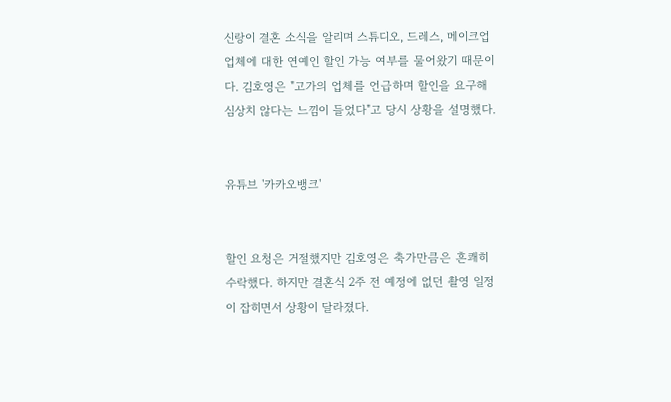신랑이 결혼 소식을 알리며 스튜디오, 드레스, 메이크업 업체에 대한 연예인 할인 가능 여부를 물어왔기 때문이다. 김호영은 "고가의 업체를 언급하며 할인을 요구해 심상치 않다는 느낌이 들었다"고 당시 상황을 설명했다.


유튜브 '카카오뱅크'


할인 요청은 거절했지만 김호영은 축가만큼은 흔쾌히 수락했다. 하지만 결혼식 2주 전 예정에 없던 촬영 일정이 잡히면서 상황이 달라졌다.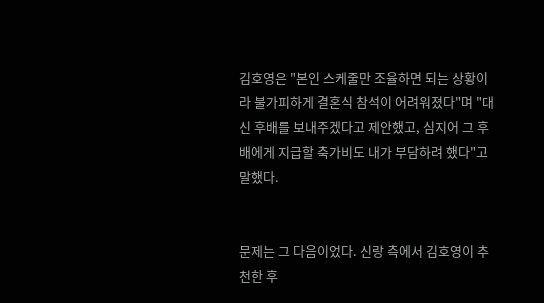김호영은 "본인 스케줄만 조율하면 되는 상황이라 불가피하게 결혼식 참석이 어려워졌다"며 "대신 후배를 보내주겠다고 제안했고, 심지어 그 후배에게 지급할 축가비도 내가 부담하려 했다"고 말했다.


문제는 그 다음이었다. 신랑 측에서 김호영이 추천한 후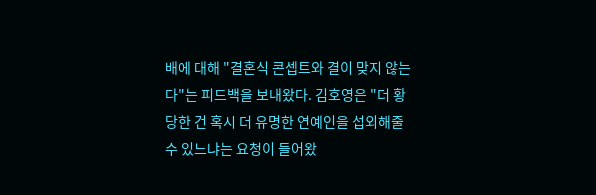배에 대해 "결혼식 콘셉트와 결이 맞지 않는다"는 피드백을 보내왔다. 김호영은 "더 황당한 건 혹시 더 유명한 연예인을 섭외해줄 수 있느냐는 요청이 들어왔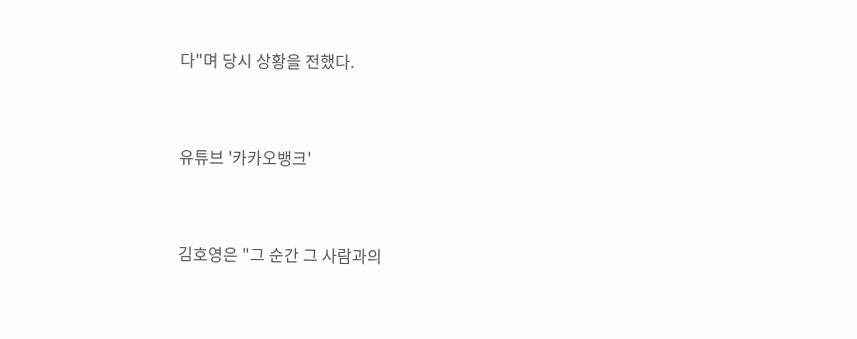다"며 당시 상황을 전했다.


유튜브 '카카오뱅크'


김호영은 "그 순간 그 사람과의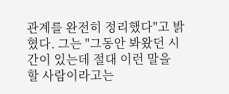관계를 완전히 정리했다"고 밝혔다. 그는 "그동안 봐왔던 시간이 있는데 절대 이런 말을 할 사람이라고는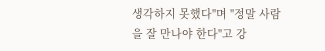생각하지 못했다"며 "정말 사람을 잘 만나야 한다"고 강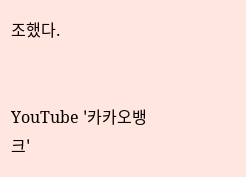조했다.


YouTube '카카오뱅크'